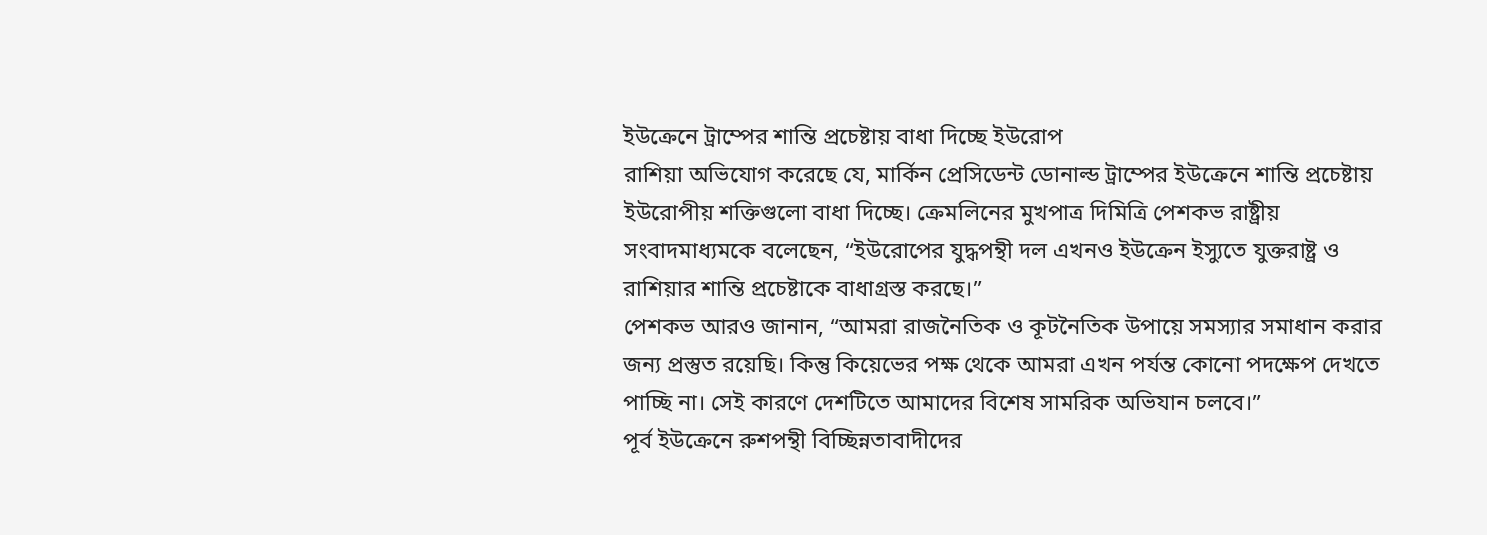ইউক্রেনে ট্রাম্পের শান্তি প্রচেষ্টায় বাধা দিচ্ছে ইউরোপ
রাশিয়া অভিযোগ করেছে যে, মার্কিন প্রেসিডেন্ট ডোনাল্ড ট্রাম্পের ইউক্রেনে শান্তি প্রচেষ্টায় ইউরোপীয় শক্তিগুলো বাধা দিচ্ছে। ক্রেমলিনের মুখপাত্র দিমিত্রি পেশকভ রাষ্ট্রীয় সংবাদমাধ্যমকে বলেছেন, “ইউরোপের যুদ্ধপন্থী দল এখনও ইউক্রেন ইস্যুতে যুক্তরাষ্ট্র ও রাশিয়ার শান্তি প্রচেষ্টাকে বাধাগ্রস্ত করছে।”
পেশকভ আরও জানান, “আমরা রাজনৈতিক ও কূটনৈতিক উপায়ে সমস্যার সমাধান করার জন্য প্রস্তুত রয়েছি। কিন্তু কিয়েভের পক্ষ থেকে আমরা এখন পর্যন্ত কোনো পদক্ষেপ দেখতে পাচ্ছি না। সেই কারণে দেশটিতে আমাদের বিশেষ সামরিক অভিযান চলবে।”
পূর্ব ইউক্রেনে রুশপন্থী বিচ্ছিন্নতাবাদীদের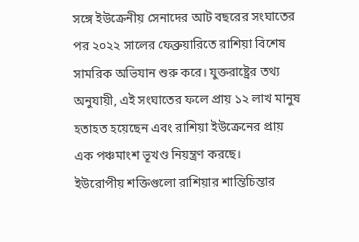সঙ্গে ইউক্রেনীয় সেনাদের আট বছরের সংঘাতের পর ২০২২ সালের ফেব্রুয়ারিতে রাশিয়া বিশেষ সামরিক অভিযান শুরু করে। যুক্তরাষ্ট্রের তথ্য অনুযায়ী, এই সংঘাতের ফলে প্রায় ১২ লাখ মানুষ হতাহত হয়েছেন এবং রাশিয়া ইউক্রেনের প্রায় এক পঞ্চমাংশ ভূখণ্ড নিয়ন্ত্রণ করছে।
ইউরোপীয় শক্তিগুলো রাশিয়ার শান্তিচিন্তার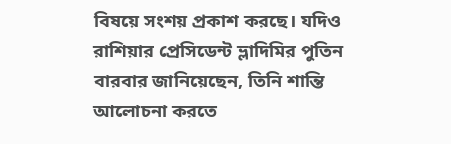বিষয়ে সংশয় প্রকাশ করছে। যদিও রাশিয়ার প্রেসিডেন্ট ভ্লাদিমির পুতিন বারবার জানিয়েছেন, তিনি শান্তি আলোচনা করতে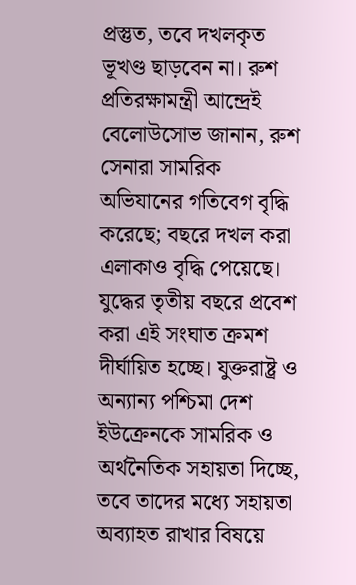প্রস্তুত, তবে দখলকৃত ভূখণ্ড ছাড়বেন না। রুশ প্রতিরক্ষামন্ত্রী আন্দ্রেই বেলোউসোভ জানান, রুশ সেনারা সামরিক অভিযানের গতিবেগ বৃদ্ধি করেছে; বছরে দখল করা এলাকাও বৃদ্ধি পেয়েছে।
যুদ্ধের তৃতীয় বছরে প্রবেশ করা এই সংঘাত ক্রমশ দীর্ঘায়িত হচ্ছে। যুক্তরাষ্ট্র ও অন্যান্য পশ্চিমা দেশ ইউক্রেনকে সামরিক ও অর্থনৈতিক সহায়তা দিচ্ছে, তবে তাদের মধ্যে সহায়তা অব্যাহত রাখার বিষয়ে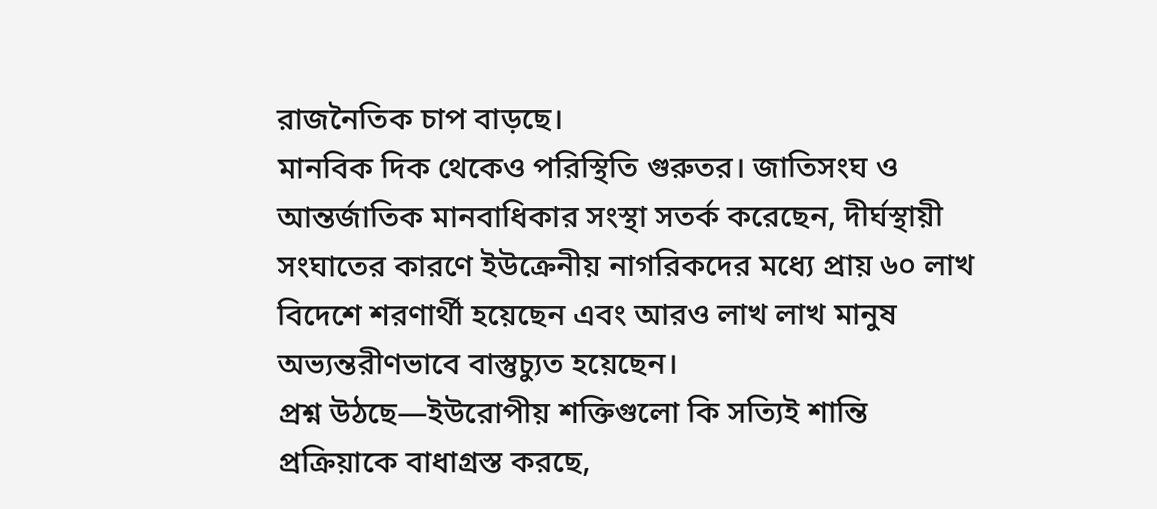রাজনৈতিক চাপ বাড়ছে।
মানবিক দিক থেকেও পরিস্থিতি গুরুতর। জাতিসংঘ ও আন্তর্জাতিক মানবাধিকার সংস্থা সতর্ক করেছেন, দীর্ঘস্থায়ী সংঘাতের কারণে ইউক্রেনীয় নাগরিকদের মধ্যে প্রায় ৬০ লাখ বিদেশে শরণার্থী হয়েছেন এবং আরও লাখ লাখ মানুষ অভ্যন্তরীণভাবে বাস্তুচ্যুত হয়েছেন।
প্রশ্ন উঠছে—ইউরোপীয় শক্তিগুলো কি সত্যিই শান্তি প্রক্রিয়াকে বাধাগ্রস্ত করছে,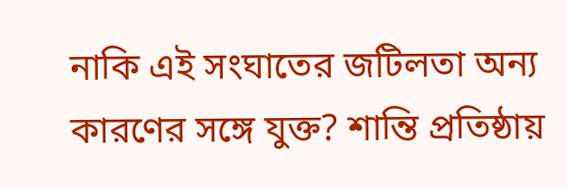নাকি এই সংঘাতের জটিলতা অন্য কারণের সঙ্গে যুক্ত? শান্তি প্রতিষ্ঠায়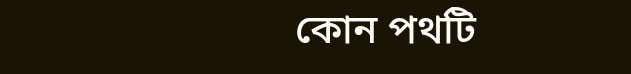কোন পথটি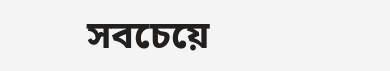সবচেয়ে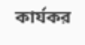কার্যকর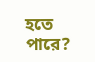হতে পারে?